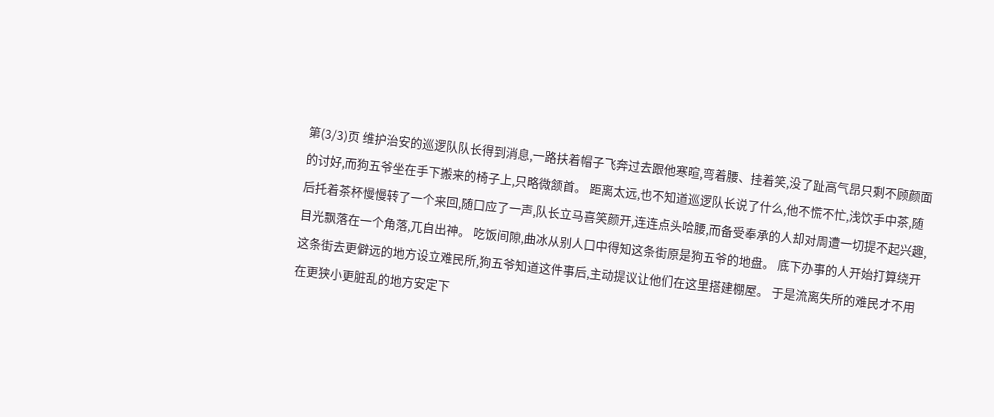第(3/3)页 维护治安的巡逻队队长得到消息,一路扶着帽子飞奔过去跟他寒暄,弯着腰、挂着笑,没了趾高气昂只剩不顾颜面的讨好,而狗五爷坐在手下搬来的椅子上,只略微颔首。 距离太远,也不知道巡逻队长说了什么,他不慌不忙,浅饮手中茶,随后托着茶杯慢慢转了一个来回,随口应了一声,队长立马喜笑颜开,连连点头哈腰,而备受奉承的人却对周遭一切提不起兴趣,目光飘落在一个角落,兀自出神。 吃饭间隙,曲冰从别人口中得知这条街原是狗五爷的地盘。 底下办事的人开始打算绕开这条街去更僻远的地方设立难民所,狗五爷知道这件事后,主动提议让他们在这里搭建棚屋。 于是流离失所的难民才不用在更狭小更脏乱的地方安定下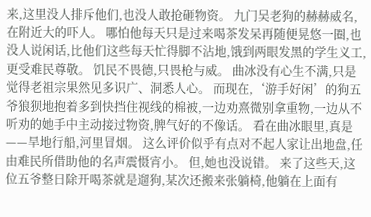来,这里没人排斥他们,也没人敢抢砸物资。 九门吴老狗的赫赫威名,在附近大的吓人。 哪怕他每天只是过来喝茶发呆再随便晃悠一圈,也没人说闲话,比他们这些每天忙得脚不沾地,饿到两眼发黑的学生义工,更受难民尊敬。 饥民不畏德,只畏枪与威。 曲冰没有心生不满,只是觉得老祖宗果然见多识广、洞悉人心。 而现在,‘游手好闲’的狗五爷狼狈地抱着多到快挡住视线的棉被,一边劝熹微别拿重物,一边从不听劝的她手中主动接过物资,脾气好的不像话。 看在曲冰眼里,真是——旱地行船,河里冒烟。 这么评价似乎有点对不起人家让出地盘,任由难民所借助他的名声震慑宵小。 但,她也没说错。 来了这些天,这位五爷整日除开喝茶就是遛狗,某次还搬来张躺椅,他躺在上面有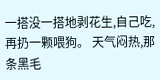一搭没一搭地剥花生,自己吃,再扔一颗喂狗。 天气闷热,那条黑毛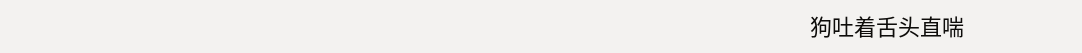狗吐着舌头直喘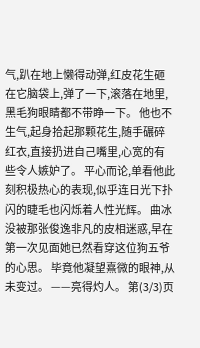气,趴在地上懒得动弹,红皮花生砸在它脑袋上,弹了一下,滚落在地里,黑毛狗眼睛都不带睁一下。 他也不生气,起身拾起那颗花生,随手碾碎红衣,直接扔进自己嘴里,心宽的有些令人嫉妒了。 平心而论,单看他此刻积极热心的表现,似乎连日光下扑闪的睫毛也闪烁着人性光辉。 曲冰没被那张俊逸非凡的皮相迷惑,早在第一次见面她已然看穿这位狗五爷的心思。 毕竟他凝望熹微的眼神,从未变过。 ——亮得灼人。 第(3/3)页